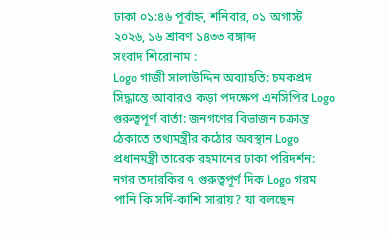ঢাকা ০১:৪৬ পূর্বাহ্ন, শনিবার, ০১ অগাস্ট ২০২৬, ১৬ শ্রাবণ ১৪৩৩ বঙ্গাব্দ
সংবাদ শিরোনাম :
Logo গাজী সালাউদ্দিন অব্যাহতি: চমকপ্রদ সিদ্ধান্তে আবারও কড়া পদক্ষেপ এনসিপির Logo গুরুত্বপূর্ণ বার্তা: জনগণের বিভাজন চক্রান্ত ঠেকাতে তথ্যমন্ত্রীর কঠোর অবস্থান Logo প্রধানমন্ত্রী তারেক রহমানের ঢাকা পরিদর্শন: নগর তদারকির ৭ গুরুত্বপূর্ণ দিক Logo গরম পানি কি সর্দি-কাশি সারায়? যা বলছেন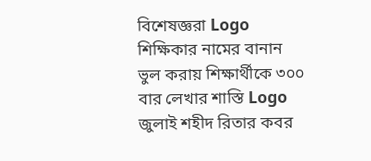বিশেষজ্ঞরা Logo শিক্ষিকার নামের বানান ভুল করায় শিক্ষার্থীকে ৩০০ বার লেখার শাস্তি Logo জুলাই শহীদ রিতার কবর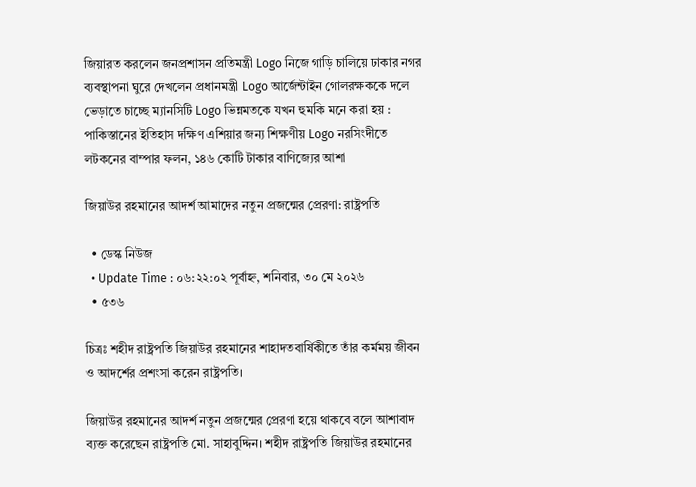জিয়ারত করলেন জনপ্রশাসন প্রতিমন্ত্রী Logo নিজে গাড়ি চালিয়ে ঢাকার নগর ব্যবস্থাপনা ঘুরে দেখলেন প্রধানমন্ত্রী Logo আর্জেন্টাইন গোলরক্ষককে দলে ভেড়াতে চাচ্ছে ম্যানসিটি Logo ভিন্নমতকে যখন হুমকি মনে করা হয় : পাকিস্তানের ইতিহাস দক্ষিণ এশিয়ার জন্য শিক্ষণীয় Logo নরসিংদীতে লটকনের বাম্পার ফলন, ১৪৬ কোটি টাকার বাণিজ্যের আশা

জিয়াউর রহমানের আদর্শ আমাদের নতুন প্রজন্মের প্রেরণা: রাষ্ট্রপতি

  • ডেস্ক নিউজ
  • Update Time : ০৬:২২:০২ পূর্বাহ্ন, শনিবার, ৩০ মে ২০২৬
  • ৫৩৬

চিত্রঃ শহীদ রাষ্ট্রপতি জিয়াউর রহমানের শাহাদতবার্ষিকীতে তাঁর কর্মময় জীবন ও আদর্শের প্রশংসা করেন রাষ্ট্রপতি।

জিয়াউর রহমানের আদর্শ নতুন প্রজন্মের প্রেরণা হয়ে থাকবে বলে আশাবাদ ব্যক্ত করেছেন রাষ্ট্রপতি মো. সাহাবুদ্দিন। শহীদ রাষ্ট্রপতি জিয়াউর রহমানের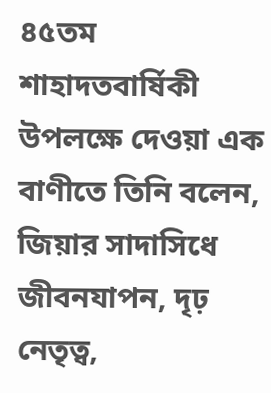৪৫তম শাহাদতবার্ষিকী উপলক্ষে দেওয়া এক বাণীতে তিনি বলেন, জিয়ার সাদাসিধে জীবনযাপন, দৃঢ় নেতৃত্ব,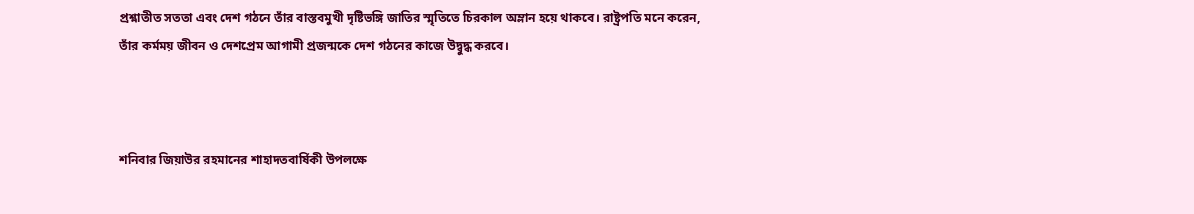প্রশ্নাতীত সততা এবং দেশ গঠনে তাঁর বাস্তবমুখী দৃষ্টিভঙ্গি জাতির স্মৃতিতে চিরকাল অম্লান হয়ে থাকবে। রাষ্ট্রপতি মনে করেন, তাঁর কর্মময় জীবন ও দেশপ্রেম আগামী প্রজন্মকে দেশ গঠনের কাজে উদ্বুদ্ধ করবে।



শনিবার জিয়াউর রহমানের শাহাদতবার্ষিকী উপলক্ষে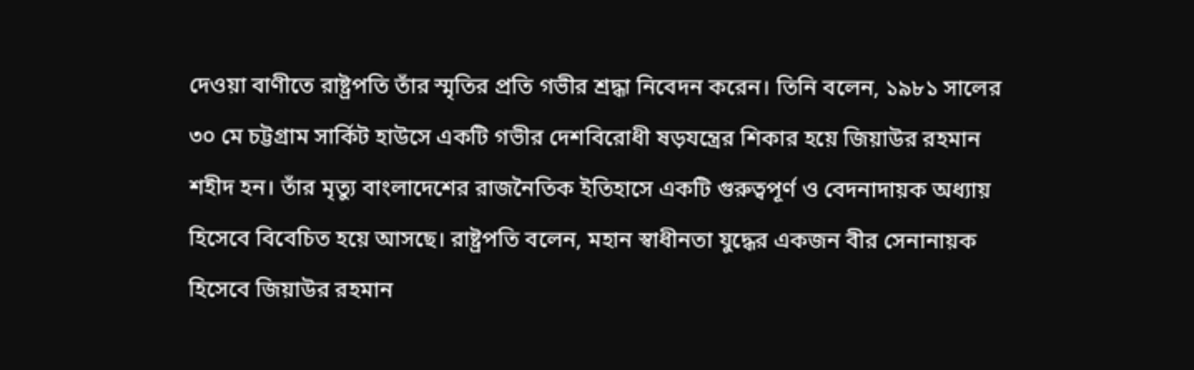দেওয়া বাণীতে রাষ্ট্রপতি তাঁর স্মৃতির প্রতি গভীর শ্রদ্ধা নিবেদন করেন। তিনি বলেন, ১৯৮১ সালের ৩০ মে চট্টগ্রাম সার্কিট হাউসে একটি গভীর দেশবিরোধী ষড়যন্ত্রের শিকার হয়ে জিয়াউর রহমান শহীদ হন। তাঁর মৃত্যু বাংলাদেশের রাজনৈতিক ইতিহাসে একটি গুরুত্বপূর্ণ ও বেদনাদায়ক অধ্যায় হিসেবে বিবেচিত হয়ে আসছে। রাষ্ট্রপতি বলেন, মহান স্বাধীনতা যুদ্ধের একজন বীর সেনানায়ক হিসেবে জিয়াউর রহমান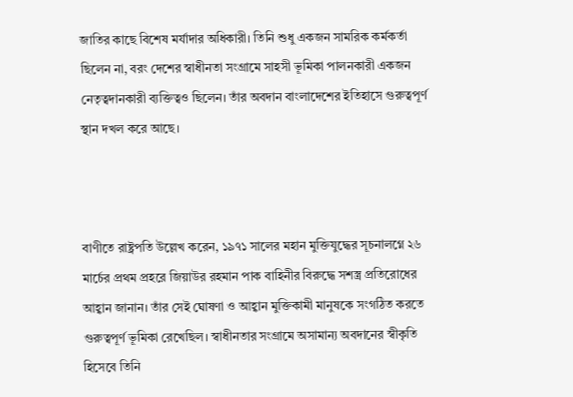জাতির কাছে বিশেষ মর্যাদার অধিকারী। তিনি শুধু একজন সামরিক কর্মকর্তা ছিলেন না, বরং দেশের স্বাধীনতা সংগ্রামে সাহসী ভূমিকা পালনকারী একজন নেতৃত্বদানকারী ব্যক্তিত্বও ছিলেন। তাঁর অবদান বাংলাদেশের ইতিহাসে গুরুত্বপূর্ণ স্থান দখল করে আছে।



বাণীতে রাষ্ট্রপতি উল্লেখ করেন, ১৯৭১ সালের মহান মুক্তিযুদ্ধের সূচনালগ্নে ২৬ মার্চের প্রথম প্রহরে জিয়াউর রহমান পাক বাহিনীর বিরুদ্ধে সশস্ত্র প্রতিরোধের আহ্বান জানান। তাঁর সেই ঘোষণা ও আহ্বান মুক্তিকামী মানুষকে সংগঠিত করতে গুরুত্বপূর্ণ ভূমিকা রেখেছিল। স্বাধীনতার সংগ্রামে অসামান্য অবদানের স্বীকৃতি হিসেবে তিনি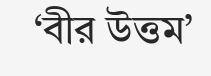‘বীর উত্তম’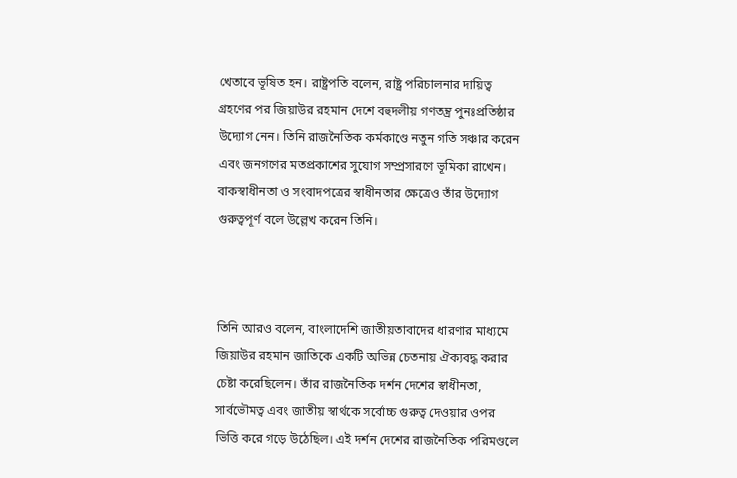খেতাবে ভূষিত হন। রাষ্ট্রপতি বলেন, রাষ্ট্র পরিচালনার দায়িত্ব গ্রহণের পর জিয়াউর রহমান দেশে বহুদলীয় গণতন্ত্র পুনঃপ্রতিষ্ঠার উদ্যোগ নেন। তিনি রাজনৈতিক কর্মকাণ্ডে নতুন গতি সঞ্চার করেন এবং জনগণের মতপ্রকাশের সুযোগ সম্প্রসারণে ভূমিকা রাখেন। বাকস্বাধীনতা ও সংবাদপত্রের স্বাধীনতার ক্ষেত্রেও তাঁর উদ্যোগ গুরুত্বপূর্ণ বলে উল্লেখ করেন তিনি।



তিনি আরও বলেন, বাংলাদেশি জাতীয়তাবাদের ধারণার মাধ্যমে জিয়াউর রহমান জাতিকে একটি অভিন্ন চেতনায় ঐক্যবদ্ধ করার চেষ্টা করেছিলেন। তাঁর রাজনৈতিক দর্শন দেশের স্বাধীনতা, সার্বভৌমত্ব এবং জাতীয় স্বার্থকে সর্বোচ্চ গুরুত্ব দেওয়ার ওপর ভিত্তি করে গড়ে উঠেছিল। এই দর্শন দেশের রাজনৈতিক পরিমণ্ডলে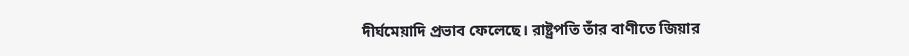দীর্ঘমেয়াদি প্রভাব ফেলেছে। রাষ্ট্রপতি তাঁর বাণীতে জিয়ার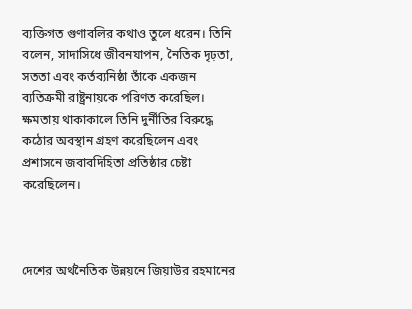ব্যক্তিগত গুণাবলির কথাও তুলে ধরেন। তিনি বলেন, সাদাসিধে জীবনযাপন, নৈতিক দৃঢ়তা, সততা এবং কর্তব্যনিষ্ঠা তাঁকে একজন ব্যতিক্রমী রাষ্ট্রনায়কে পরিণত করেছিল। ক্ষমতায় থাকাকালে তিনি দুর্নীতির বিরুদ্ধে কঠোর অবস্থান গ্রহণ করেছিলেন এবং প্রশাসনে জবাবদিহিতা প্রতিষ্ঠার চেষ্টা করেছিলেন।



দেশের অর্থনৈতিক উন্নয়নে জিয়াউর রহমানের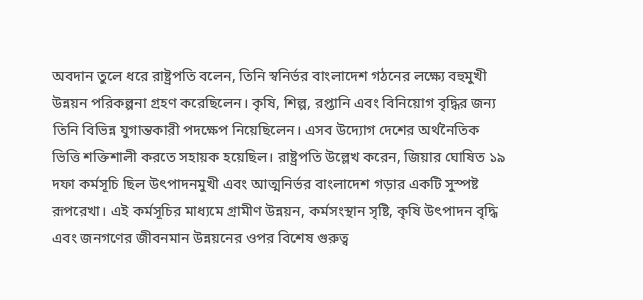অবদান তুলে ধরে রাষ্ট্রপতি বলেন, তিনি স্বনির্ভর বাংলাদেশ গঠনের লক্ষ্যে বহুমুখী উন্নয়ন পরিকল্পনা গ্রহণ করেছিলেন। কৃষি, শিল্প, রপ্তানি এবং বিনিয়োগ বৃদ্ধির জন্য তিনি বিভিন্ন যুগান্তকারী পদক্ষেপ নিয়েছিলেন। এসব উদ্যোগ দেশের অর্থনৈতিক ভিত্তি শক্তিশালী করতে সহায়ক হয়েছিল। রাষ্ট্রপতি উল্লেখ করেন, জিয়ার ঘোষিত ১৯ দফা কর্মসূচি ছিল উৎপাদনমুখী এবং আত্মনির্ভর বাংলাদেশ গড়ার একটি সুস্পষ্ট রূপরেখা। এই কর্মসূচির মাধ্যমে গ্রামীণ উন্নয়ন, কর্মসংস্থান সৃষ্টি, কৃষি উৎপাদন বৃদ্ধি এবং জনগণের জীবনমান উন্নয়নের ওপর বিশেষ গুরুত্ব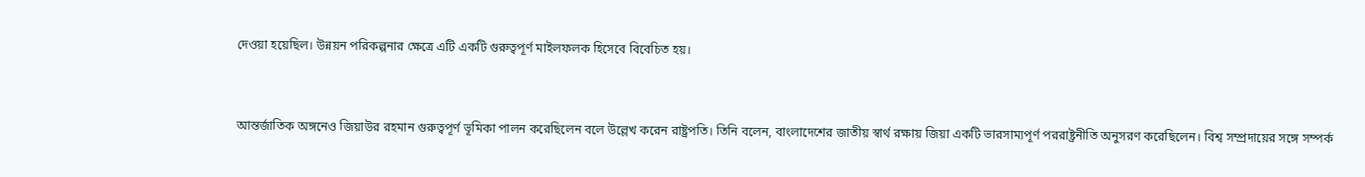দেওয়া হয়েছিল। উন্নয়ন পরিকল্পনার ক্ষেত্রে এটি একটি গুরুত্বপূর্ণ মাইলফলক হিসেবে বিবেচিত হয়।



আন্তর্জাতিক অঙ্গনেও জিয়াউর রহমান গুরুত্বপূর্ণ ভূমিকা পালন করেছিলেন বলে উল্লেখ করেন রাষ্ট্রপতি। তিনি বলেন, বাংলাদেশের জাতীয় স্বার্থ রক্ষায় জিয়া একটি ভারসাম্যপূর্ণ পররাষ্ট্রনীতি অনুসরণ করেছিলেন। বিশ্ব সম্প্রদায়ের সঙ্গে সম্পর্ক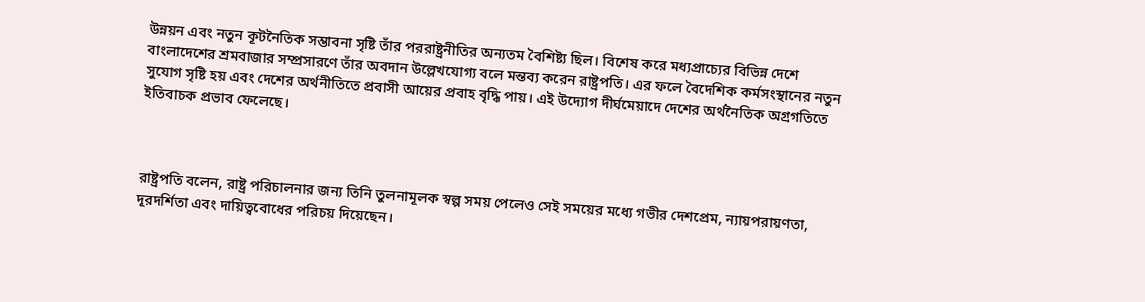উন্নয়ন এবং নতুন কূটনৈতিক সম্ভাবনা সৃষ্টি তাঁর পররাষ্ট্রনীতির অন্যতম বৈশিষ্ট্য ছিল। বিশেষ করে মধ্যপ্রাচ্যের বিভিন্ন দেশে বাংলাদেশের শ্রমবাজার সম্প্রসারণে তাঁর অবদান উল্লেখযোগ্য বলে মন্তব্য করেন রাষ্ট্রপতি। এর ফলে বৈদেশিক কর্মসংস্থানের নতুন সুযোগ সৃষ্টি হয় এবং দেশের অর্থনীতিতে প্রবাসী আয়ের প্রবাহ বৃদ্ধি পায়। এই উদ্যোগ দীর্ঘমেয়াদে দেশের অর্থনৈতিক অগ্রগতিতে ইতিবাচক প্রভাব ফেলেছে।



রাষ্ট্রপতি বলেন, রাষ্ট্র পরিচালনার জন্য তিনি তুলনামূলক স্বল্প সময় পেলেও সেই সময়ের মধ্যে গভীর দেশপ্রেম, ন্যায়পরায়ণতা, দূরদর্শিতা এবং দায়িত্ববোধের পরিচয় দিয়েছেন।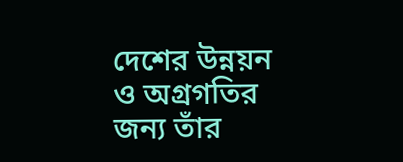দেশের উন্নয়ন ও অগ্রগতির জন্য তাঁর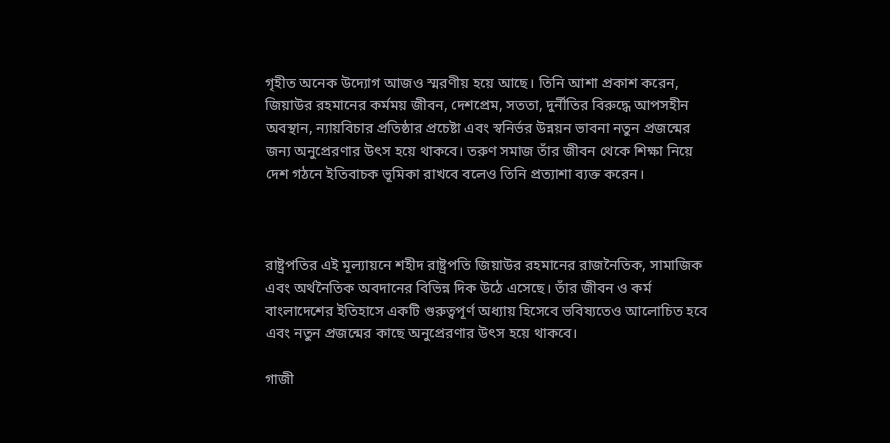গৃহীত অনেক উদ্যোগ আজও স্মরণীয় হয়ে আছে। তিনি আশা প্রকাশ করেন, জিয়াউর রহমানের কর্মময় জীবন, দেশপ্রেম, সততা, দুর্নীতির বিরুদ্ধে আপসহীন অবস্থান, ন্যায়বিচার প্রতিষ্ঠার প্রচেষ্টা এবং স্বনির্ভর উন্নয়ন ভাবনা নতুন প্রজন্মের জন্য অনুপ্রেরণার উৎস হয়ে থাকবে। তরুণ সমাজ তাঁর জীবন থেকে শিক্ষা নিয়ে দেশ গঠনে ইতিবাচক ভূমিকা রাখবে বলেও তিনি প্রত্যাশা ব্যক্ত করেন।



রাষ্ট্রপতির এই মূল্যায়নে শহীদ রাষ্ট্রপতি জিয়াউর রহমানের রাজনৈতিক, সামাজিক এবং অর্থনৈতিক অবদানের বিভিন্ন দিক উঠে এসেছে। তাঁর জীবন ও কর্ম বাংলাদেশের ইতিহাসে একটি গুরুত্বপূর্ণ অধ্যায় হিসেবে ভবিষ্যতেও আলোচিত হবে এবং নতুন প্রজন্মের কাছে অনুপ্রেরণার উৎস হয়ে থাকবে।

গাজী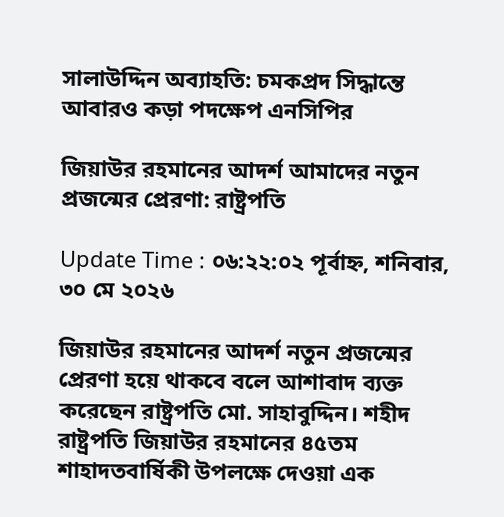সালাউদ্দিন অব্যাহতি: চমকপ্রদ সিদ্ধান্তে আবারও কড়া পদক্ষেপ এনসিপির

জিয়াউর রহমানের আদর্শ আমাদের নতুন প্রজন্মের প্রেরণা: রাষ্ট্রপতি

Update Time : ০৬:২২:০২ পূর্বাহ্ন, শনিবার, ৩০ মে ২০২৬

জিয়াউর রহমানের আদর্শ নতুন প্রজন্মের প্রেরণা হয়ে থাকবে বলে আশাবাদ ব্যক্ত করেছেন রাষ্ট্রপতি মো. সাহাবুদ্দিন। শহীদ রাষ্ট্রপতি জিয়াউর রহমানের ৪৫তম শাহাদতবার্ষিকী উপলক্ষে দেওয়া এক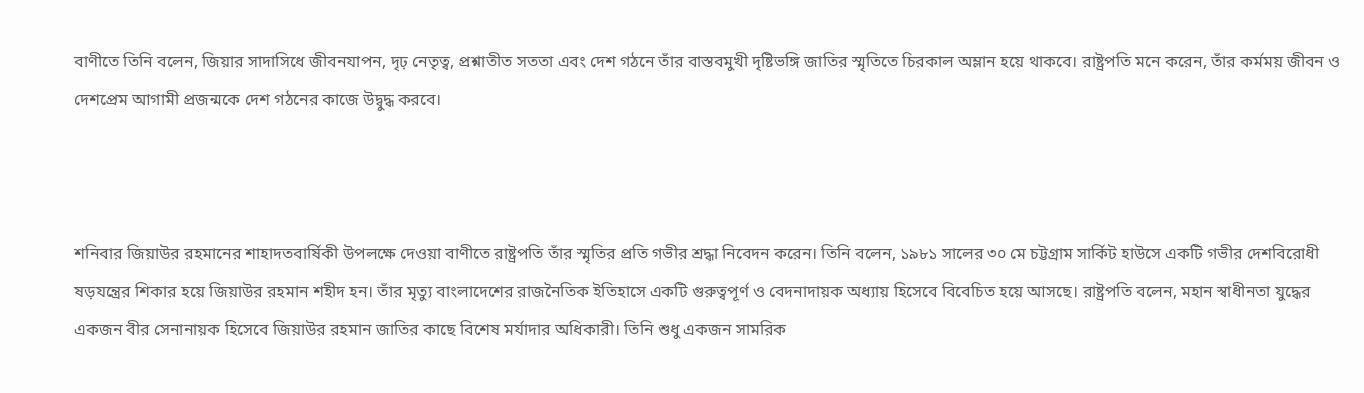বাণীতে তিনি বলেন, জিয়ার সাদাসিধে জীবনযাপন, দৃঢ় নেতৃত্ব, প্রশ্নাতীত সততা এবং দেশ গঠনে তাঁর বাস্তবমুখী দৃষ্টিভঙ্গি জাতির স্মৃতিতে চিরকাল অম্লান হয়ে থাকবে। রাষ্ট্রপতি মনে করেন, তাঁর কর্মময় জীবন ও দেশপ্রেম আগামী প্রজন্মকে দেশ গঠনের কাজে উদ্বুদ্ধ করবে।



শনিবার জিয়াউর রহমানের শাহাদতবার্ষিকী উপলক্ষে দেওয়া বাণীতে রাষ্ট্রপতি তাঁর স্মৃতির প্রতি গভীর শ্রদ্ধা নিবেদন করেন। তিনি বলেন, ১৯৮১ সালের ৩০ মে চট্টগ্রাম সার্কিট হাউসে একটি গভীর দেশবিরোধী ষড়যন্ত্রের শিকার হয়ে জিয়াউর রহমান শহীদ হন। তাঁর মৃত্যু বাংলাদেশের রাজনৈতিক ইতিহাসে একটি গুরুত্বপূর্ণ ও বেদনাদায়ক অধ্যায় হিসেবে বিবেচিত হয়ে আসছে। রাষ্ট্রপতি বলেন, মহান স্বাধীনতা যুদ্ধের একজন বীর সেনানায়ক হিসেবে জিয়াউর রহমান জাতির কাছে বিশেষ মর্যাদার অধিকারী। তিনি শুধু একজন সামরিক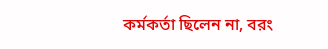কর্মকর্তা ছিলেন না, বরং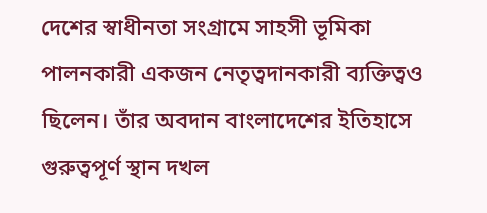দেশের স্বাধীনতা সংগ্রামে সাহসী ভূমিকা পালনকারী একজন নেতৃত্বদানকারী ব্যক্তিত্বও ছিলেন। তাঁর অবদান বাংলাদেশের ইতিহাসে গুরুত্বপূর্ণ স্থান দখল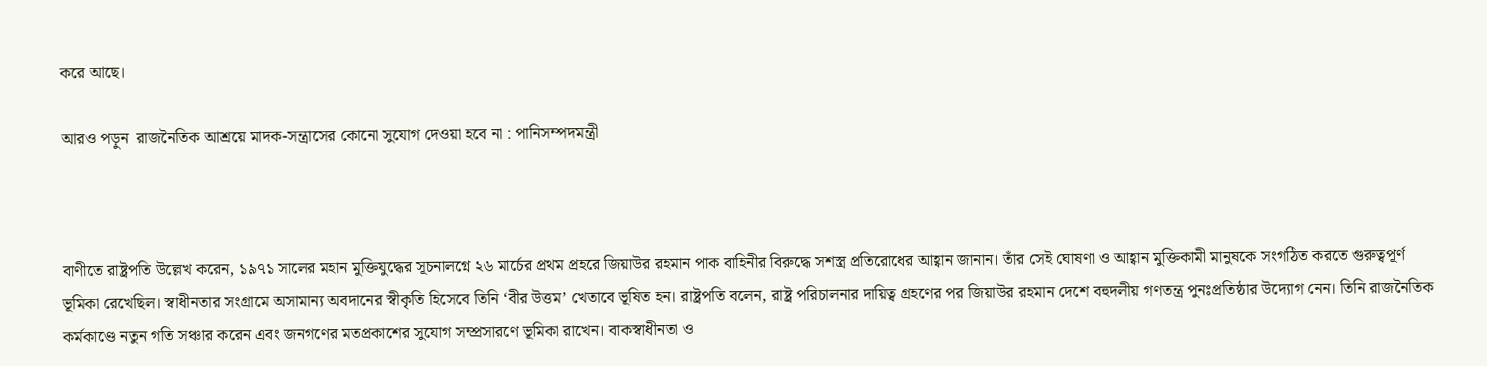করে আছে।

আরও পড়ুন  রাজনৈতিক আশ্রয়ে মাদক-সন্ত্রাসের কোনো সুযোগ দেওয়া হবে না : পানিসম্পদমন্ত্রী



বাণীতে রাষ্ট্রপতি উল্লেখ করেন, ১৯৭১ সালের মহান মুক্তিযুদ্ধের সূচনালগ্নে ২৬ মার্চের প্রথম প্রহরে জিয়াউর রহমান পাক বাহিনীর বিরুদ্ধে সশস্ত্র প্রতিরোধের আহ্বান জানান। তাঁর সেই ঘোষণা ও আহ্বান মুক্তিকামী মানুষকে সংগঠিত করতে গুরুত্বপূর্ণ ভূমিকা রেখেছিল। স্বাধীনতার সংগ্রামে অসামান্য অবদানের স্বীকৃতি হিসেবে তিনি ‘বীর উত্তম’ খেতাবে ভূষিত হন। রাষ্ট্রপতি বলেন, রাষ্ট্র পরিচালনার দায়িত্ব গ্রহণের পর জিয়াউর রহমান দেশে বহুদলীয় গণতন্ত্র পুনঃপ্রতিষ্ঠার উদ্যোগ নেন। তিনি রাজনৈতিক কর্মকাণ্ডে নতুন গতি সঞ্চার করেন এবং জনগণের মতপ্রকাশের সুযোগ সম্প্রসারণে ভূমিকা রাখেন। বাকস্বাধীনতা ও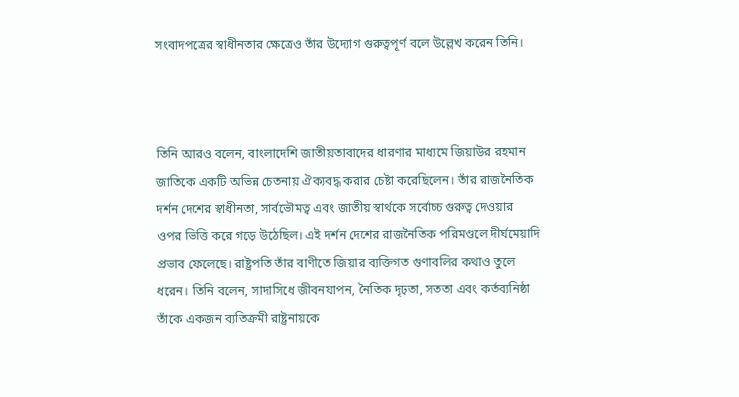সংবাদপত্রের স্বাধীনতার ক্ষেত্রেও তাঁর উদ্যোগ গুরুত্বপূর্ণ বলে উল্লেখ করেন তিনি।



তিনি আরও বলেন, বাংলাদেশি জাতীয়তাবাদের ধারণার মাধ্যমে জিয়াউর রহমান জাতিকে একটি অভিন্ন চেতনায় ঐক্যবদ্ধ করার চেষ্টা করেছিলেন। তাঁর রাজনৈতিক দর্শন দেশের স্বাধীনতা, সার্বভৌমত্ব এবং জাতীয় স্বার্থকে সর্বোচ্চ গুরুত্ব দেওয়ার ওপর ভিত্তি করে গড়ে উঠেছিল। এই দর্শন দেশের রাজনৈতিক পরিমণ্ডলে দীর্ঘমেয়াদি প্রভাব ফেলেছে। রাষ্ট্রপতি তাঁর বাণীতে জিয়ার ব্যক্তিগত গুণাবলির কথাও তুলে ধরেন। তিনি বলেন, সাদাসিধে জীবনযাপন, নৈতিক দৃঢ়তা, সততা এবং কর্তব্যনিষ্ঠা তাঁকে একজন ব্যতিক্রমী রাষ্ট্রনায়কে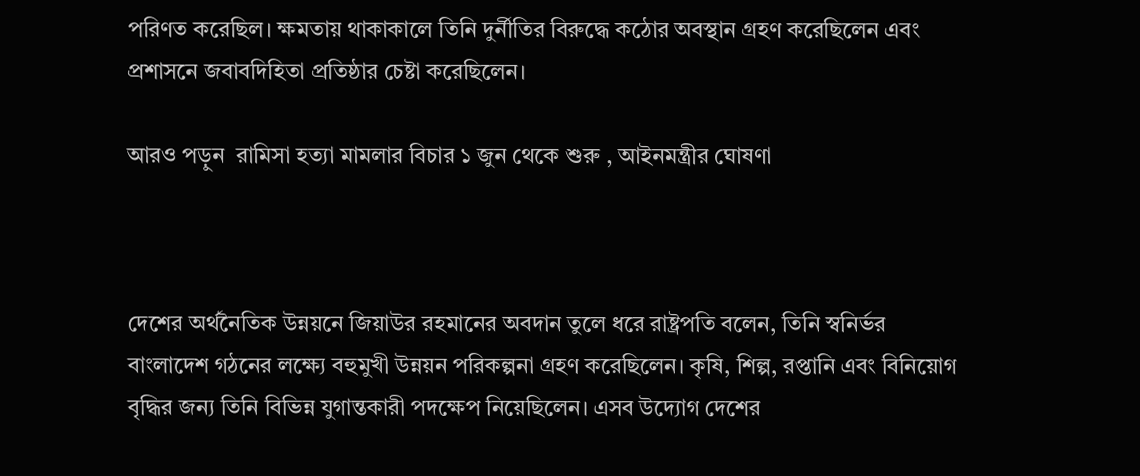পরিণত করেছিল। ক্ষমতায় থাকাকালে তিনি দুর্নীতির বিরুদ্ধে কঠোর অবস্থান গ্রহণ করেছিলেন এবং প্রশাসনে জবাবদিহিতা প্রতিষ্ঠার চেষ্টা করেছিলেন।

আরও পড়ুন  রামিসা হত্যা মামলার বিচার ১ জুন থেকে শুরু , আইনমন্ত্রীর ঘোষণা



দেশের অর্থনৈতিক উন্নয়নে জিয়াউর রহমানের অবদান তুলে ধরে রাষ্ট্রপতি বলেন, তিনি স্বনির্ভর বাংলাদেশ গঠনের লক্ষ্যে বহুমুখী উন্নয়ন পরিকল্পনা গ্রহণ করেছিলেন। কৃষি, শিল্প, রপ্তানি এবং বিনিয়োগ বৃদ্ধির জন্য তিনি বিভিন্ন যুগান্তকারী পদক্ষেপ নিয়েছিলেন। এসব উদ্যোগ দেশের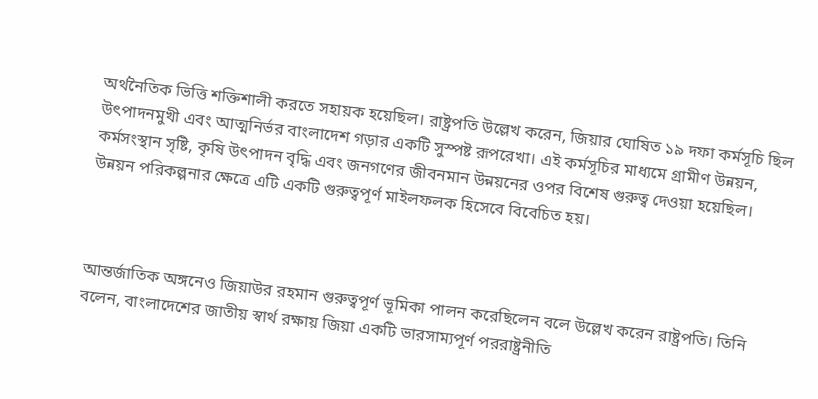অর্থনৈতিক ভিত্তি শক্তিশালী করতে সহায়ক হয়েছিল। রাষ্ট্রপতি উল্লেখ করেন, জিয়ার ঘোষিত ১৯ দফা কর্মসূচি ছিল উৎপাদনমুখী এবং আত্মনির্ভর বাংলাদেশ গড়ার একটি সুস্পষ্ট রূপরেখা। এই কর্মসূচির মাধ্যমে গ্রামীণ উন্নয়ন, কর্মসংস্থান সৃষ্টি, কৃষি উৎপাদন বৃদ্ধি এবং জনগণের জীবনমান উন্নয়নের ওপর বিশেষ গুরুত্ব দেওয়া হয়েছিল। উন্নয়ন পরিকল্পনার ক্ষেত্রে এটি একটি গুরুত্বপূর্ণ মাইলফলক হিসেবে বিবেচিত হয়।



আন্তর্জাতিক অঙ্গনেও জিয়াউর রহমান গুরুত্বপূর্ণ ভূমিকা পালন করেছিলেন বলে উল্লেখ করেন রাষ্ট্রপতি। তিনি বলেন, বাংলাদেশের জাতীয় স্বার্থ রক্ষায় জিয়া একটি ভারসাম্যপূর্ণ পররাষ্ট্রনীতি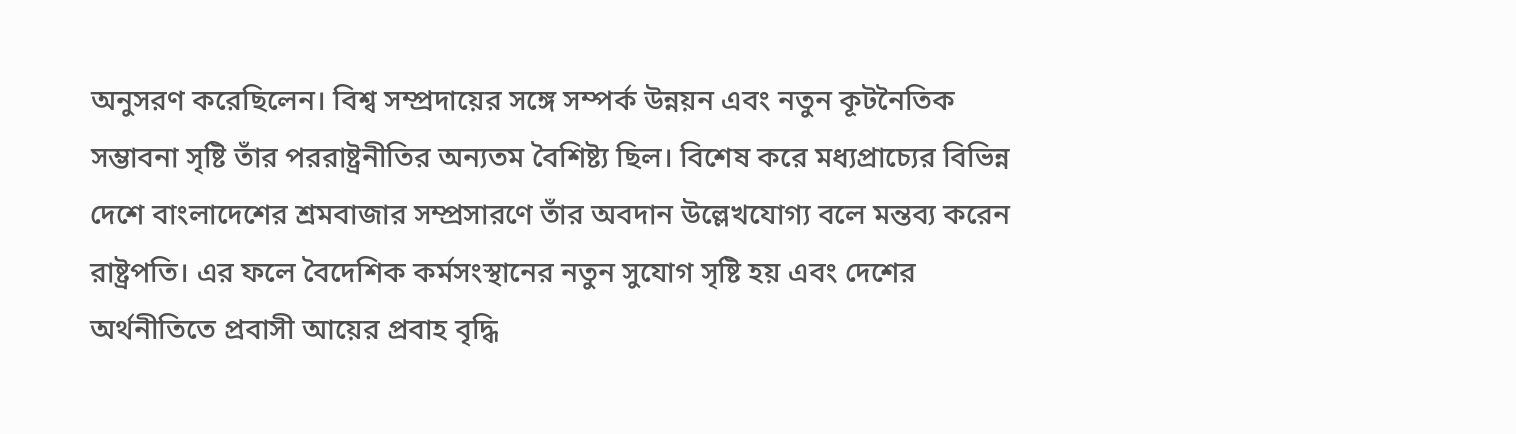অনুসরণ করেছিলেন। বিশ্ব সম্প্রদায়ের সঙ্গে সম্পর্ক উন্নয়ন এবং নতুন কূটনৈতিক সম্ভাবনা সৃষ্টি তাঁর পররাষ্ট্রনীতির অন্যতম বৈশিষ্ট্য ছিল। বিশেষ করে মধ্যপ্রাচ্যের বিভিন্ন দেশে বাংলাদেশের শ্রমবাজার সম্প্রসারণে তাঁর অবদান উল্লেখযোগ্য বলে মন্তব্য করেন রাষ্ট্রপতি। এর ফলে বৈদেশিক কর্মসংস্থানের নতুন সুযোগ সৃষ্টি হয় এবং দেশের অর্থনীতিতে প্রবাসী আয়ের প্রবাহ বৃদ্ধি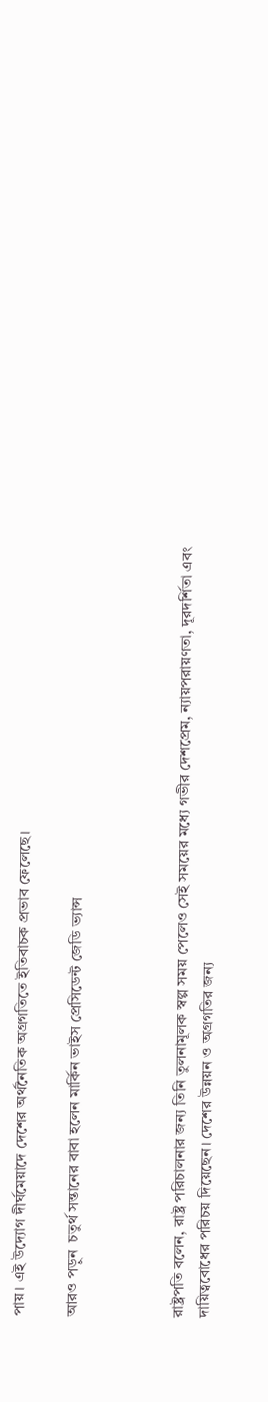পায়। এই উদ্যোগ দীর্ঘমেয়াদে দেশের অর্থনৈতিক অগ্রগতিতে ইতিবাচক প্রভাব ফেলেছে।

আরও পড়ুন  চতুর্থ সন্তানের বাবা হলেন মার্কিন ভাইস প্রেসিডেন্ট জেডি ভ্যান্স



রাষ্ট্রপতি বলেন, রাষ্ট্র পরিচালনার জন্য তিনি তুলনামূলক স্বল্প সময় পেলেও সেই সময়ের মধ্যে গভীর দেশপ্রেম, ন্যায়পরায়ণতা, দূরদর্শিতা এবং দায়িত্ববোধের পরিচয় দিয়েছেন। দেশের উন্নয়ন ও অগ্রগতির জন্য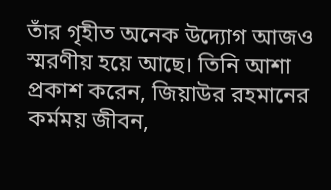তাঁর গৃহীত অনেক উদ্যোগ আজও স্মরণীয় হয়ে আছে। তিনি আশা প্রকাশ করেন, জিয়াউর রহমানের কর্মময় জীবন,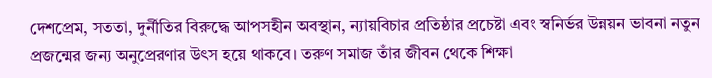দেশপ্রেম, সততা, দুর্নীতির বিরুদ্ধে আপসহীন অবস্থান, ন্যায়বিচার প্রতিষ্ঠার প্রচেষ্টা এবং স্বনির্ভর উন্নয়ন ভাবনা নতুন প্রজন্মের জন্য অনুপ্রেরণার উৎস হয়ে থাকবে। তরুণ সমাজ তাঁর জীবন থেকে শিক্ষা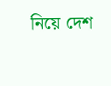নিয়ে দেশ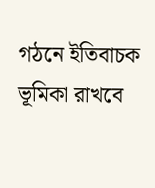গঠনে ইতিবাচক ভূমিকা রাখবে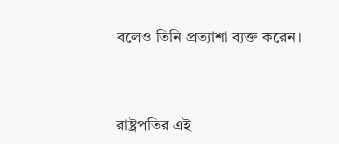বলেও তিনি প্রত্যাশা ব্যক্ত করেন।



রাষ্ট্রপতির এই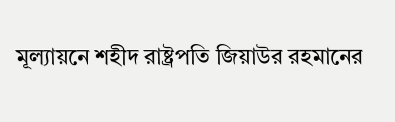মূল্যায়নে শহীদ রাষ্ট্রপতি জিয়াউর রহমানের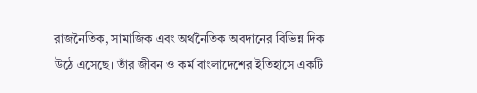রাজনৈতিক, সামাজিক এবং অর্থনৈতিক অবদানের বিভিন্ন দিক উঠে এসেছে। তাঁর জীবন ও কর্ম বাংলাদেশের ইতিহাসে একটি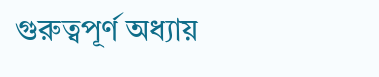গুরুত্বপূর্ণ অধ্যায়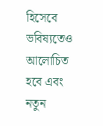হিসেবে ভবিষ্যতেও আলোচিত হবে এবং নতুন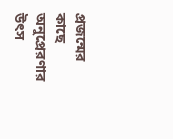প্রজন্মের কাছে অনুপ্রেরণার উৎস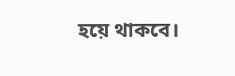হয়ে থাকবে।